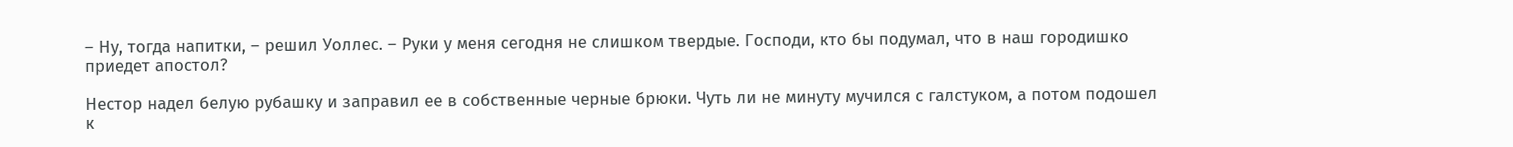– Ну, тогда напитки, – решил Уоллес. – Руки у меня сегодня не слишком твердые. Господи, кто бы подумал, что в наш городишко приедет апостол?

Нестор надел белую рубашку и заправил ее в собственные черные брюки. Чуть ли не минуту мучился с галстуком, а потом подошел к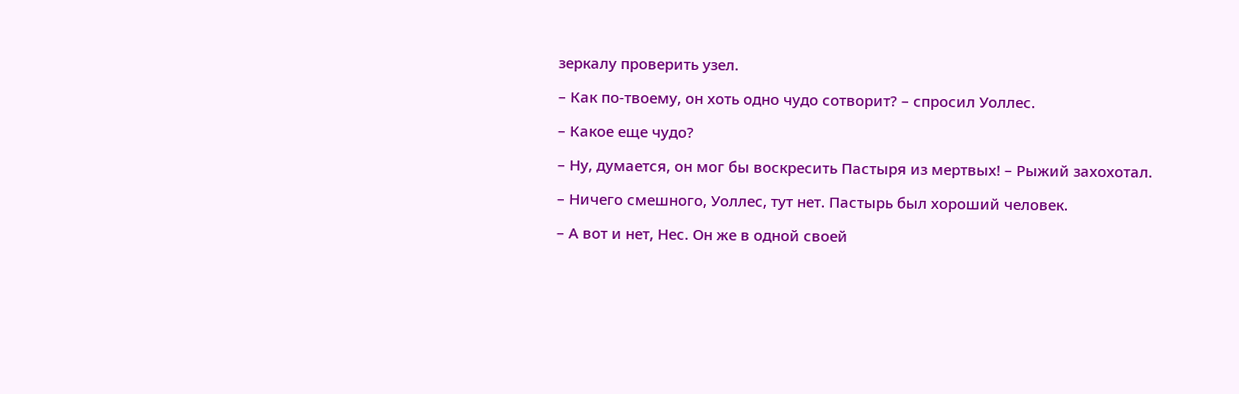зеркалу проверить узел.

– Как по-твоему, он хоть одно чудо сотворит? – спросил Уоллес.

– Какое еще чудо?

– Ну, думается, он мог бы воскресить Пастыря из мертвых! – Рыжий захохотал.

– Ничего смешного, Уоллес, тут нет. Пастырь был хороший человек.

– А вот и нет, Нес. Он же в одной своей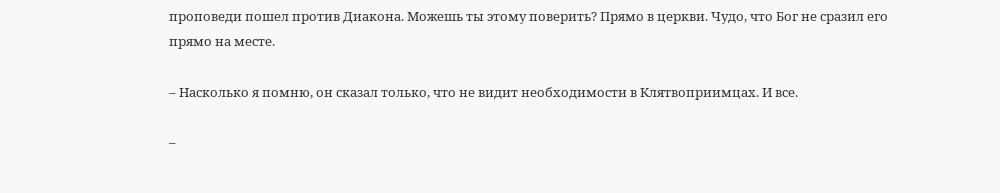проповеди пошел против Диакона. Можешь ты этому поверить? Прямо в церкви. Чудо, что Бог не сразил его прямо на месте.

– Насколько я помню, он сказал только, что не видит необходимости в Клятвоприимцах. И все.

–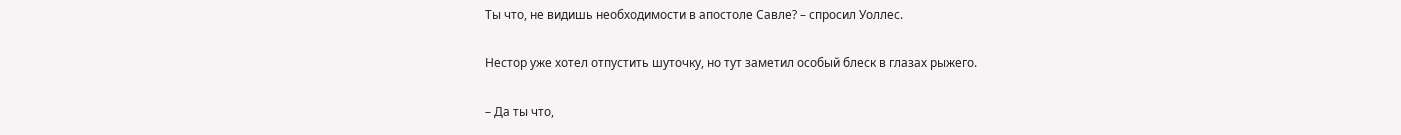Ты что, не видишь необходимости в апостоле Савле? – спросил Уоллес.

Нестор уже хотел отпустить шуточку, но тут заметил особый блеск в глазах рыжего.

– Да ты что,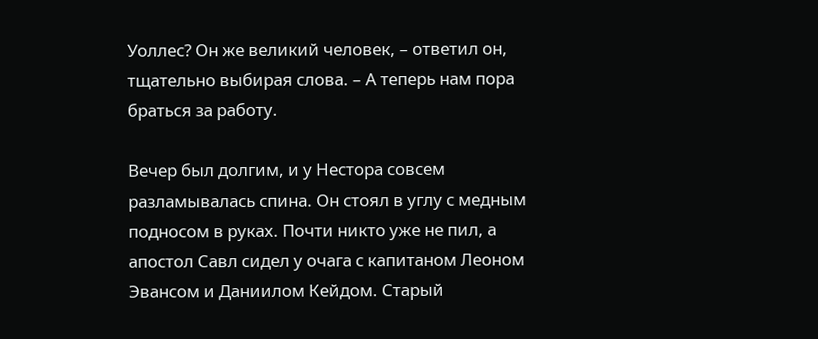Уоллес? Он же великий человек, – ответил он, тщательно выбирая слова. – А теперь нам пора браться за работу.

Вечер был долгим, и у Нестора совсем разламывалась спина. Он стоял в углу с медным подносом в руках. Почти никто уже не пил, а апостол Савл сидел у очага с капитаном Леоном Эвансом и Даниилом Кейдом. Старый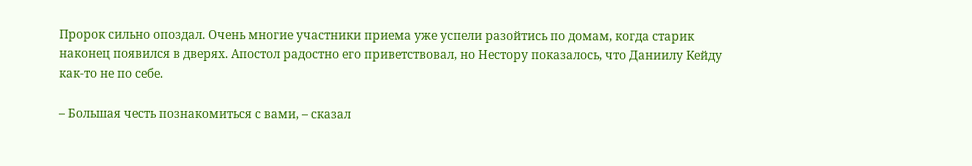Пророк сильно опоздал. Очень многие участники приема уже успели разойтись по домам, когда старик наконец появился в дверях. Апостол радостно его приветствовал, но Нестору показалось, что Даниилу Кейду как-то не по себе.

– Большая честь познакомиться с вами, – сказал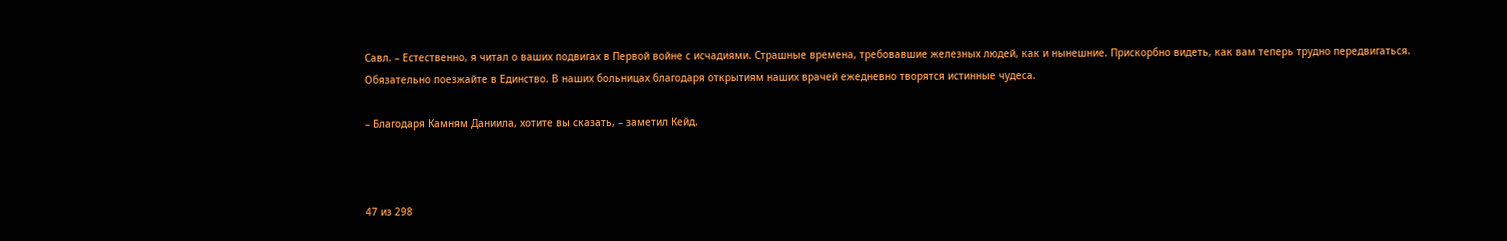Савл. – Естественно, я читал о ваших подвигах в Первой войне с исчадиями. Страшные времена, требовавшие железных людей, как и нынешние. Прискорбно видеть, как вам теперь трудно передвигаться. Обязательно поезжайте в Единство. В наших больницах благодаря открытиям наших врачей ежедневно творятся истинные чудеса.

– Благодаря Камням Даниила, хотите вы сказать, – заметил Кейд.



47 из 298